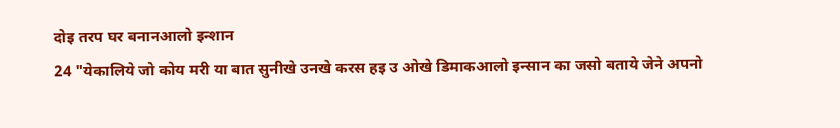दोइ तरप घर बनानआलो इन्शान
24 "येकालिये जो कोय मरी या बात सुनीखे उनखे करस हइ उ ओखे डिमाकआलो इन्सान का जसो बताये जेने अपनो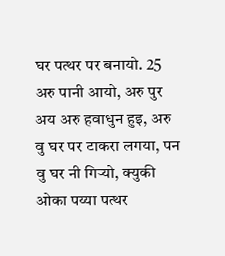घर पत्थर पर बनायो. 25 अरु पानी आयो, अरु पुर अय अरु हवाधुन हुइ, अरु वु घर पर टाकरा लगया, पन वु घर नी गिऱ्यो, क्युकी ओका पय्या पत्थर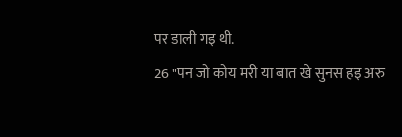पर डाली गइ थी.
26 "पन जो कोय मरी या बात खे सुनस हइ अरु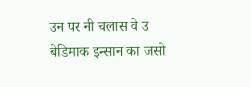उन पर नी चलास वे उ बेडिमाक इन्सान का जसो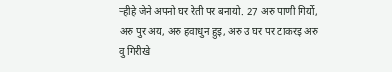ऱ्हीहे जेने अपनो घर रेती पर बनायो. 27 अरु पाणी गिर्यो, अरु पुर अय, अरु हवाधुन हुइ, अरु उ घर पर टाकरइ अरु वु गिरीखे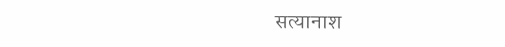सत्यानाश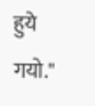हुये गयो."